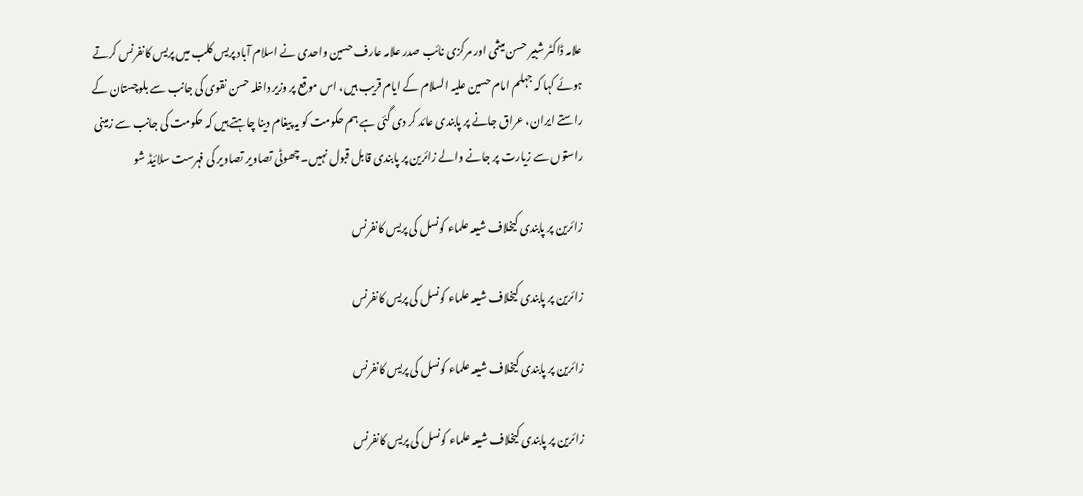علامہ ڈاکٹر شبیر حسن میثمی اور مرکزی نائب صدر علامہ عارف حسین واحدی نے اسلام آباد پریس کلب میں پریس کانفرنس کرتے ہوئے کہا کہ جہلم امام حسین علیہ السلام کے ایام قریب ہیں، اس موقع پر وزیر داخلہ حسن نقوی کی جانب سے بلوچستان کے راستے ایران، عراق جانے پر پابندی عائد کر دی گئی ہے ہم حکومت کو یہ پیغام دینا چاہتے ہیں کہ حکومت کی جانب سے زمینی راستوں سے زیارت پر جانے والے زائرین پر پابندی قابل قبول نہیں۔ چھوٹی تصاویر تصاویر کی فہرست سلائیڈ شو

زائرین پر پابندی کیخلاف شیعہ علماء کونسل کی پریس کانفرنس

زائرین پر پابندی کیخلاف شیعہ علماء کونسل کی پریس کانفرنس

زائرین پر پابندی کیخلاف شیعہ علماء کونسل کی پریس کانفرنس

زائرین پر پابندی کیخلاف شیعہ علماء کونسل کی پریس کانفرنس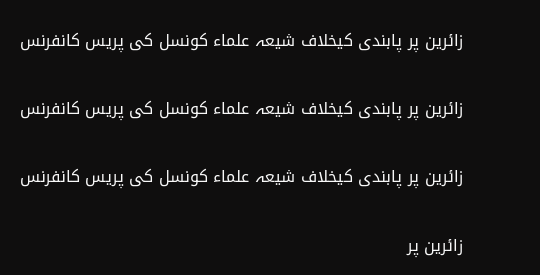زائرین پر پابندی کیخلاف شیعہ علماء کونسل کی پریس کانفرنس

زائرین پر پابندی کیخلاف شیعہ علماء کونسل کی پریس کانفرنس

زائرین پر پابندی کیخلاف شیعہ علماء کونسل کی پریس کانفرنس

زائرین پر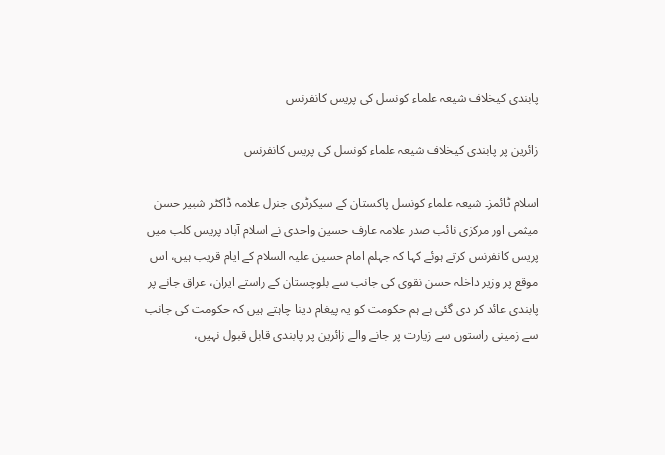پابندی کیخلاف شیعہ علماء کونسل کی پریس کانفرنس

زائرین پر پابندی کیخلاف شیعہ علماء کونسل کی پریس کانفرنس

اسلام ٹائمز۔ شیعہ علماء کونسل پاکستان کے سیکرٹری جنرل علامہ ڈاکٹر شبیر حسن میثمی اور مرکزی نائب صدر علامہ عارف حسین واحدی نے اسلام آباد پریس کلب میں پریس کانفرنس کرتے ہوئے کہا کہ جہلم امام حسین علیہ السلام کے ایام قریب ہیں، اس موقع پر وزیر داخلہ حسن نقوی کی جانب سے بلوچستان کے راستے ایران، عراق جانے پر پابندی عائد کر دی گئی ہے ہم حکومت کو یہ پیغام دینا چاہتے ہیں کہ حکومت کی جانب سے زمینی راستوں سے زیارت پر جانے والے زائرین پر پابندی قابل قبول نہیں،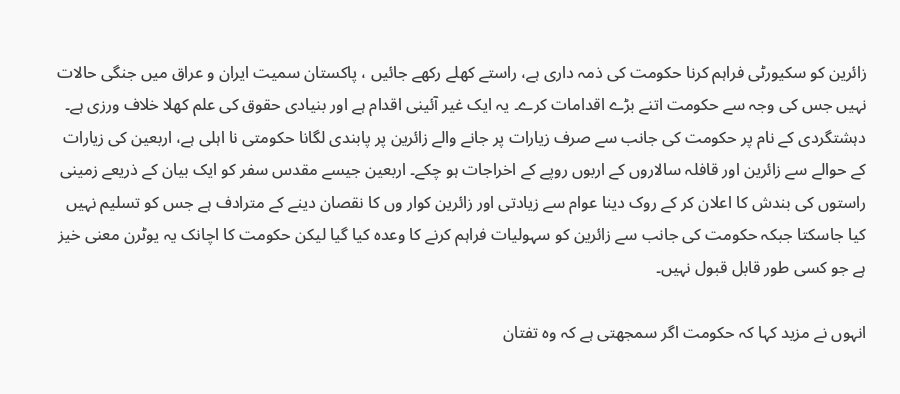زائرین کو سکیورٹی فراہم کرنا حکومت کی ذمہ داری ہے، راستے کھلے رکھے جائیں ، پاکستان سمیت ایران و عراق میں جنگی حالات نہیں جس کی وجہ سے حکومت اتنے بڑے اقدامات کرے۔ یہ ایک غیر آئینی اقدام ہے اور بنیادی حقوق کی علم کھلا خلاف ورزی ہے۔ دہشتگردی کے نام پر حکومت کی جانب سے صرف زیارات پر جانے والے زائرین پر پابندی لگانا حکومتی نا اہلی ہے، اربعین کی زیارات کے حوالے سے زائرین اور قافلہ سالاروں کے اربوں روپے کے اخراجات ہو چکے۔ اربعین جیسے مقدس سفر کو ایک بیان کے ذریعے زمینی راستوں کی بندش کا اعلان کر کے روک دینا عوام سے زیادتی اور زائرین کوار وں کا نقصان دینے کے مترادف ہے جس کو تسلیم نہیں کیا جاسکتا جبکہ حکومت کی جانب سے زائرین کو سہولیات فراہم کرنے کا وعدہ کیا گیا لیکن حکومت کا اچانک یہ یوٹرن معنی خیز ہے جو کسی طور قابل قبول نہیں۔

انہوں نے مزید کہا کہ حکومت اگر سمجھتی ہے کہ وہ تفتان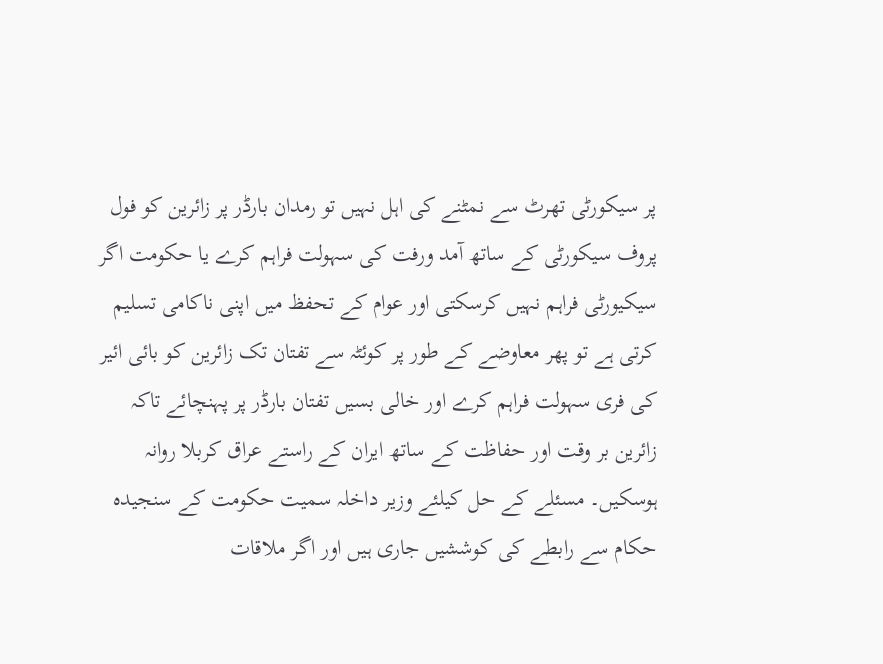پر سیکورٹی تھرٹ سے نمٹنے کی اہل نہیں تو رمدان بارڈر پر زائرین کو فول پروف سیکورٹی کے ساتھ آمد ورفت کی سہولت فراہم کرے یا حکومت اگر سیکیورٹی فراہم نہیں کرسکتی اور عوام کے تحفظ میں اپنی ناکامی تسلیم کرتی ہے تو پھر معاوضے کے طور پر کوئٹہ سے تفتان تک زائرین کو بائی ائیر کی فری سہولت فراہم کرے اور خالی بسیں تفتان بارڈر پر پہنچائے تاکہ زائرین بر وقت اور حفاظت کے ساتھ ایران کے راستے عراق کربلا روانہ ہوسکیں۔ مسئلے کے حل کیلئے وزیر داخلہ سمیت حکومت کے سنجیدہ حکام سے رابطے کی کوششیں جاری ہیں اور اگر ملاقات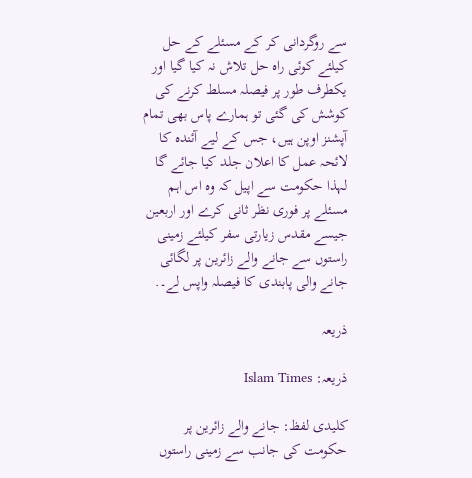سے روگردانی کر کے مسئلے کے حل کیلئے کوئی راہ حل تلاش نہ کیا گیا اور یکطرف طور پر فیصلہ مسلط کرنے کی کوشش کی گئی تو ہمارے پاس بھی تمام آپشنز اوپن ہیں، جس کے لیے آئندہ کا لائحہ عمل کا اعلان جلد کیا جائے گا لہذا حکومت سے اپیل کہ وہ اس اہم مسئلے پر فوری نظر ثانی کرے اور اربعین جیسے مقدس زیارتی سفر کیلئے زمینی راستوں سے جانے والے زائرین پر لگائی جانے والی پابندی کا فیصلہ واپس لے۔.

ذریعہ

ذریعہ: Islam Times

کلیدی لفظ: جانے والے زائرین پر حکومت کی جانب سے زمینی راستوں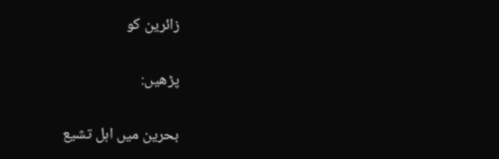زائرین کو

پڑھیں:

بحرین میں اہل تشیع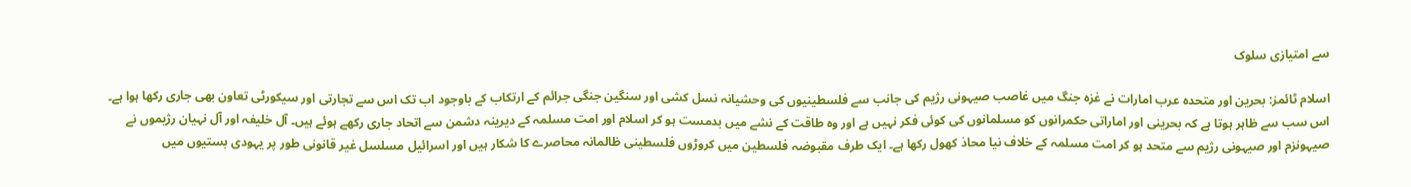سے امتیازی سلوک

اسلام ٹائمز: بحرین اور متحدہ عرب امارات نے غزہ جنگ میں غاصب صیہونی رژیم کی جانب سے فلسطینیوں کی وحشیانہ نسل کشی اور سنگین جنگی جرائم کے ارتکاب کے باوجود اب تک اس سے تجارتی اور سیکورٹی تعاون بھی جاری رکھا ہوا ہے۔ اس سب سے ظاہر ہوتا ہے کہ بحرینی اور اماراتی حکمرانوں کو مسلمانوں کی کوئی فکر نہیں ہے اور وہ طاقت کے نشے میں بدمست ہو کر اسلام اور امت مسلمہ کے دیرینہ دشمن سے اتحاد جاری رکھے ہوئے ہیں۔ آل خلیفہ اور آل نہیان رژیموں نے صیہونزم اور صیہونی رژیم سے متحد ہو کر امت مسلمہ کے خلاف نیا محاذ کھول رکھا ہے۔ ایک طرف مقبوضہ فلسطین میں کروڑوں فلسطینی ظالمانہ محاصرے کا شکار ہیں اور اسرائیل مسلسل غیر قانونی طور پر یہودی بستیوں میں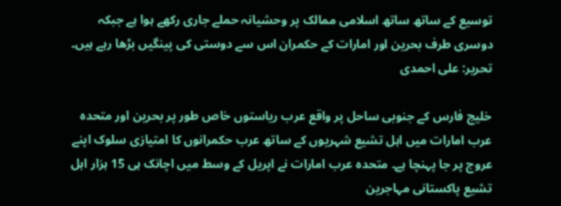توسیع کے ساتھ ساتھ اسلامی ممالک پر وحشیانہ حملے جاری رکھے ہوا ہے جبکہ دوسری طرف بحرین اور امارات کے حکمران اس سے دوستی کی پینگیں بڑھا رہے ہیں۔ تحریر: علی احمدی

خلیج فارس کے جنوبی ساحل پر واقع عرب ریاستوں خاص طور پر بحرین اور متحدہ عرب امارات میں اہل تشیع شہریوں کے ساتھ عرب حکمرانوں کا امتیازی سلوک اپنے عروج پر جا پہنچا ہے۔ متحدہ عرب امارات نے اپریل کے وسط میں اچانک ہی 15 ہزار اہل تشیع پاکستانی مہاجرین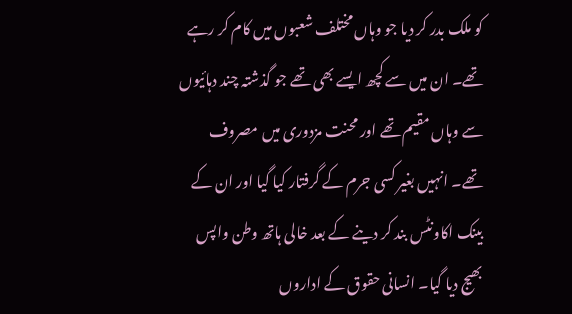کو ملک بدر کر دیا جو وہاں مختلف شعبوں میں کام کر رہے تھے۔ ان میں سے کچھ ایسے بھی تھے جو گذشتہ چند دہائیوں سے وہاں مقیم تھے اور محنت مزدوری میں مصروف تھے۔ انہیں بغیر کسی جرم کے گرفتار کیا گیا اور ان کے بینک اکاونٹس بند کر دینے کے بعد خالی ہاتھ وطن واپس بھیج دیا گیا۔ انسانی حقوق کے اداروں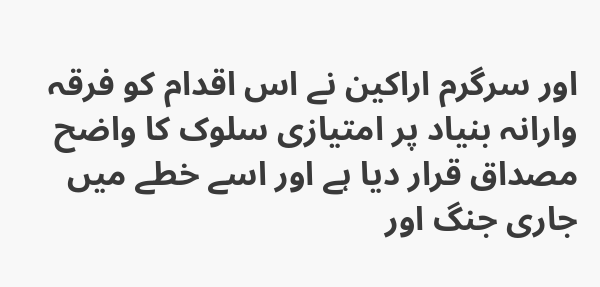اور سرگرم اراکین نے اس اقدام کو فرقہ وارانہ بنیاد پر امتیازی سلوک کا واضح مصداق قرار دیا ہے اور اسے خطے میں جاری جنگ اور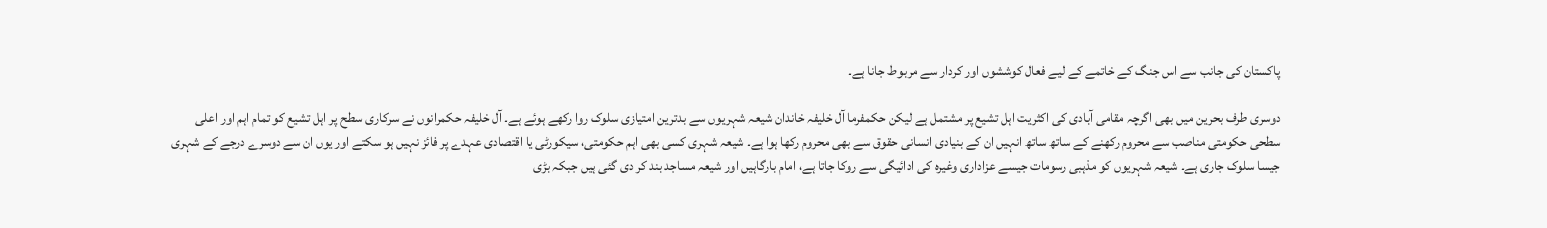پاکستان کی جانب سے اس جنگ کے خاتمے کے لیے فعال کوششوں اور کردار سے مربوط جانا ہے۔

دوسری طرف بحرین میں بھی اگرچہ مقامی آبادی کی اکثریت اہل تشیع پر مشتمل ہے لیکن حکمفرما آل خلیفہ خاندان شیعہ شہریوں سے بدترین امتیازی سلوک روا رکھے ہوئے ہے۔ آل خلیفہ حکمرانوں نے سرکاری سطح پر اہل تشیع کو تمام اہم اور اعلی سطحی حکومتی مناصب سے محروم رکھنے کے ساتھ ساتھ انہیں ان کے بنیادی انسانی حقوق سے بھی محروم رکھا ہوا ہے۔ شیعہ شہری کسی بھی اہم حکومتی، سیکورٹی یا اقتصادی عہدے پر فائز نہیں ہو سکتے اور یوں ان سے دوسرے درجے کے شہری جیسا سلوک جاری ہے۔ شیعہ شہریوں کو مذہبی رسومات جیسے عزاداری وغیرہ کی ادائیگی سے روکا جاتا ہے، امام بارگاہیں اور شیعہ مساجد بند کر دی گئی ہیں جبکہ بڑی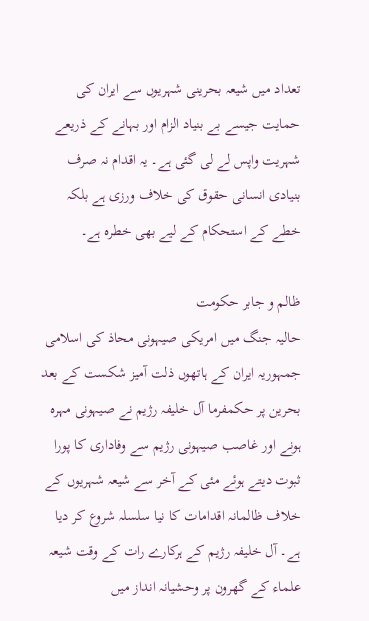تعداد میں شیعہ بحرینی شہریوں سے ایران کی حمایت جیسے بے بنیاد الزام اور بہانے کے ذریعے شہریت واپس لے لی گئی ہے۔ یہ اقدام نہ صرف بنیادی انسانی حقوق کی خلاف ورزی ہے بلکہ خطے کے استحکام کے لیے بھی خطرہ ہے۔

ظالم و جابر حکومت
حالیہ جنگ میں امریکی صیہونی محاذ کی اسلامی جمہوریہ ایران کے ہاتھوں ذلت آمیز شکست کے بعد بحرین پر حکمفرما آل خلیفہ رژیم نے صیہونی مہرہ ہونے اور غاصب صیہونی رژیم سے وفاداری کا پورا ثبوت دیتے ہوئے مئی کے آخر سے شیعہ شہریوں کے خلاف ظالمانہ اقدامات کا نیا سلسلہ شروع کر دیا ہے۔ آل خلیفہ رژیم کے ہرکارے رات کے وقت شیعہ علماء کے گھرون پر وحشیانہ انداز میں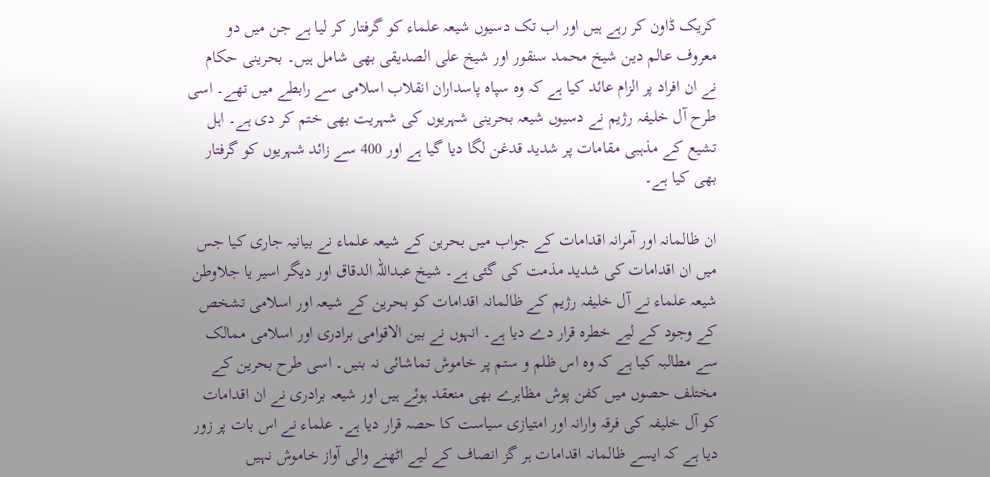کریک ڈاون کر رہے ہیں اور اب تک دسیوں شیعہ علماء کو گرفتار کر لیا ہے جن میں دو معروف عالم دین شیخ محمد سنقور اور شیخ علی الصدیقی بھی شامل ہیں۔ بحرینی حکام نے ان افراد پر الزام عائد کیا ہے کہ وہ سپاہ پاسداران انقلاب اسلامی سے رابطے میں تھے۔ اسی طرح آل خلیفہ رژیم نے دسیوں شیعہ بحرینی شہریوں کی شہریت بھی ختم کر دی ہے۔ اہل تشیع کے مذہبی مقامات پر شدید قدغن لگا دیا گیا ہے اور 400 سے زائد شہریوں کو گرفتار بھی کیا ہے۔

ان ظالمانہ اور آمرانہ اقدامات کے جواب میں بحرین کے شیعہ علماء نے بیانیہ جاری کیا جس میں ان اقدامات کی شدید مذمت کی گئی ہے۔ شیخ عبداللہ الدقاق اور دیگر اسیر یا جلاوطن شیعہ علماء نے آل خلیفہ رژیم کے ظالمانہ اقدامات کو بحرین کے شیعہ اور اسلامی تشخص کے وجود کے لیے خطرہ قرار دے دیا ہے۔ انہوں نے بین الاقوامی برادری اور اسلامی ممالک سے مطالبہ کیا ہے کہ وہ اس ظلم و ستم پر خاموش تماشائی نہ بنیں۔ اسی طرح بحرین کے مختلف حصوں میں کفن پوش مظاہرے بھی منعقد ہوئے ہیں اور شیعہ برادری نے ان اقدامات کو آل خلیفہ کی فرقہ وارانہ اور امتیازی سیاست کا حصہ قرار دیا ہے۔ علماء نے اس بات پر زور دیا ہے کہ ایسے ظالمانہ اقدامات ہر گز انصاف کے لیے اٹھنے والی آواز خاموش نہیں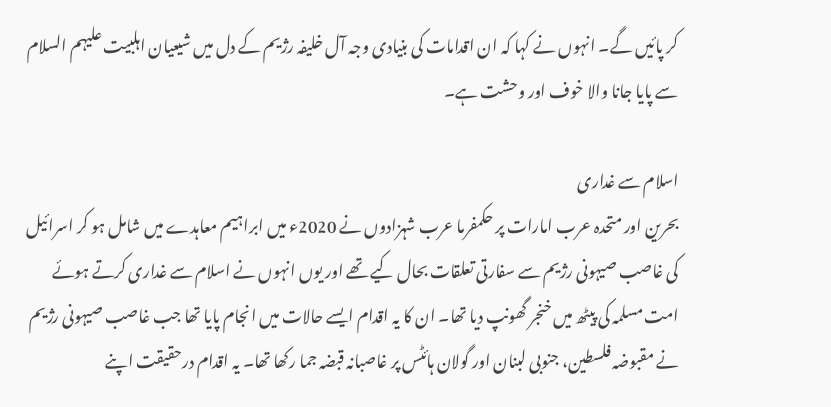کر پائیں گے۔ انہوں نے کہا کہ ان اقدامات کی بنیادی وجہ آل خلیفہ رژیم کے دل میں شیعیان اہلبیت علیہم السلام سے پایا جانا والا خوف اور وحشت ہے۔

اسلام سے غداری
بحرین اور متحدہ عرب امارات پر حکمفرما عرب شہزادوں نے 2020ء میں ابراہیم معاہدے میں شامل ہو کر اسرائیل کی غاصب صیہونی رژیم سے سفارتی تعلقات بحال کیے تھے اور یوں انہوں نے اسلام سے غداری کرتے ہوئے امت مسلمہ کی پیٹھ میں خنجر گھونپ دیا تھا۔ ان کا یہ اقدام ایسے حالات میں انجام پایا تھا جب غاصب صیہونی رژیم نے مقبوضہ فلسطین، جنوبی لبنان اور گولان ہائٹس پر غاصبانہ قبضہ جما رکھا تھا۔ یہ اقدام درحقیقت اپنے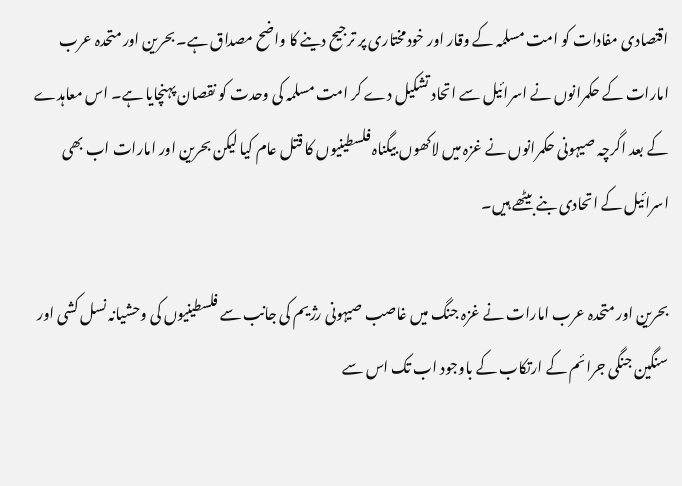اقتصادی مفادات کو امت مسلمہ کے وقار اور خودمختاری پر ترجیح دینے کا واضح مصداق ہے۔ بحرین اور متحدہ عرب امارات کے حکمرانوں نے اسرائیل سے اتحاد تشکیل دے کر امت مسلمہ کی وحدت کو نقصان پہنچایا ہے۔ اس معاہدے کے بعد اگرچہ صیہونی حکمرانوں نے غزہ میں لاکھوں بیگناہ فلسطینیوں کا قتل عام کیا لیکن بحرین اور امارات اب بھی اسرائیل کے اتحادی بنے بیٹھے ہیں۔

بحرین اور متحدہ عرب امارات نے غزہ جنگ میں غاصب صیہونی رژیم کی جانب سے فلسطینیوں کی وحشیانہ نسل کشی اور سنگین جنگی جرائم کے ارتکاب کے باوجود اب تک اس سے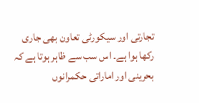تجارتی اور سیکورٹی تعاون بھی جاری رکھا ہوا ہے۔ اس سب سے ظاہر ہوتا ہے کہ بحرینی اور اماراتی حکمرانوں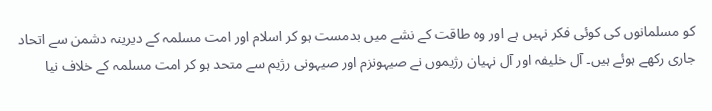کو مسلمانوں کی کوئی فکر نہیں ہے اور وہ طاقت کے نشے میں بدمست ہو کر اسلام اور امت مسلمہ کے دیرینہ دشمن سے اتحاد جاری رکھے ہوئے ہیں۔ آل خلیفہ اور آل نہیان رژیموں نے صیہونزم اور صیہونی رژیم سے متحد ہو کر امت مسلمہ کے خلاف نیا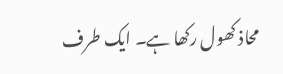محاذ کھول رکھا ہے۔ ایک طرف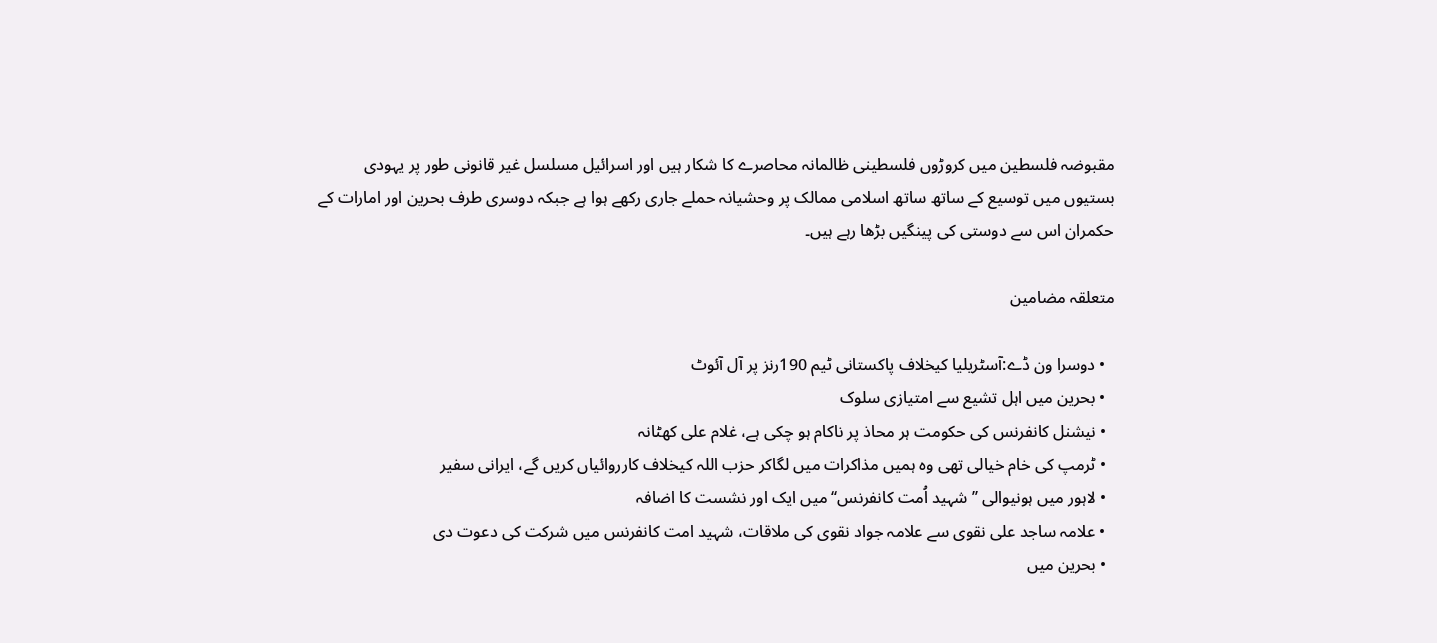مقبوضہ فلسطین میں کروڑوں فلسطینی ظالمانہ محاصرے کا شکار ہیں اور اسرائیل مسلسل غیر قانونی طور پر یہودی بستیوں میں توسیع کے ساتھ ساتھ اسلامی ممالک پر وحشیانہ حملے جاری رکھے ہوا ہے جبکہ دوسری طرف بحرین اور امارات کے حکمران اس سے دوستی کی پینگیں بڑھا رہے ہیں۔

متعلقہ مضامین

  • دوسرا ون ڈے:آسٹریلیا کیخلاف پاکستانی ٹیم 190رنز پر آل آئوٹ
  • بحرین میں اہل تشیع سے امتیازی سلوک
  • نیشنل کانفرنس کی حکومت ہر محاذ پر ناکام ہو چکی ہے، غلام علی کھٹانہ
  • ٹرمپ کی خام خیالی تھی وہ ہمیں مذاکرات میں لگاکر حزب اللہ کیخلاف کارروائیاں کریں گے، ایرانی سفیر
  • لاہور میں ہونیوالی ’’شہید اُمت کانفرنس‘‘ میں ایک اور نشست کا اضافہ
  • علامہ ساجد علی نقوی سے علامہ جواد نقوی کی ملاقات، شہید امت کانفرنس میں شرکت کی دعوت دی
  • بحرین میں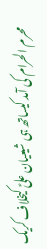محرم الحرام کی آمد کیساتھ ہی شیعیان علیؑ کیخلاف کریک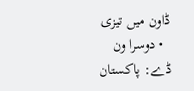ڈاون میں تیزی
  • دوسرا ون ڈے: پاکستان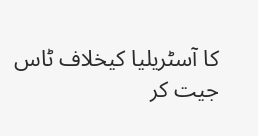کا آسٹریلیا کیخلاف ٹاس جیت کر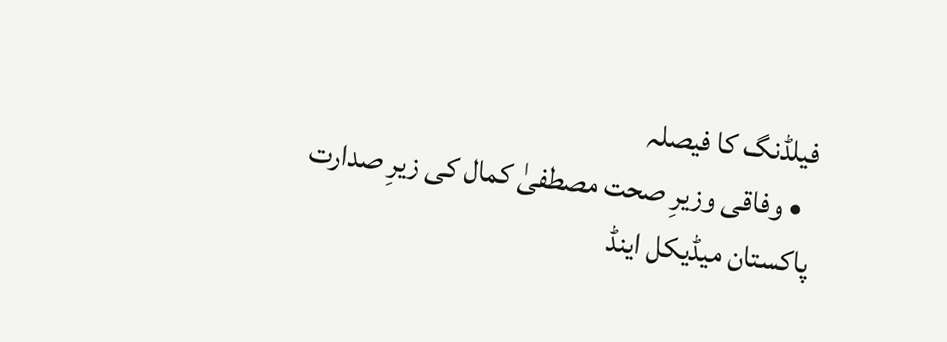فیلڈنگ کا فیصلہ
  • وفاقی وزیرِ صحت مصطفیٰ کمال کی زیرِ صدارت پاکستان میڈیکل اینڈ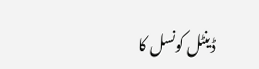ڈینٹل کونسل کا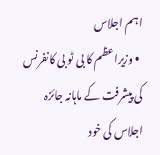اہم اجلاس
  • وزیراعظم کا بی ٹو بی کانفرنس کی پیشرفت کے ماہانہ جائزہ اجلاس کی خود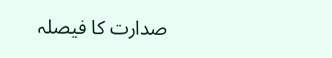صدارت کا فیصلہ